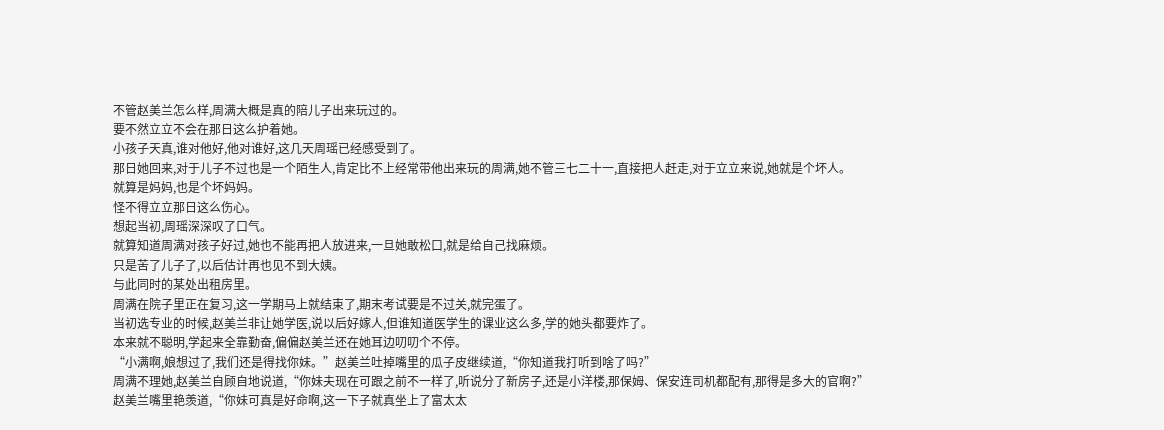不管赵美兰怎么样,周满大概是真的陪儿子出来玩过的。
要不然立立不会在那日这么护着她。
小孩子天真,谁对他好,他对谁好,这几天周瑶已经感受到了。
那日她回来,对于儿子不过也是一个陌生人,肯定比不上经常带他出来玩的周满,她不管三七二十一,直接把人赶走,对于立立来说,她就是个坏人。
就算是妈妈,也是个坏妈妈。
怪不得立立那日这么伤心。
想起当初,周瑶深深叹了口气。
就算知道周满对孩子好过,她也不能再把人放进来,一旦她敢松口,就是给自己找麻烦。
只是苦了儿子了,以后估计再也见不到大姨。
与此同时的某处出租房里。
周满在院子里正在复习,这一学期马上就结束了,期末考试要是不过关,就完蛋了。
当初选专业的时候,赵美兰非让她学医,说以后好嫁人,但谁知道医学生的课业这么多,学的她头都要炸了。
本来就不聪明,学起来全靠勤奋,偏偏赵美兰还在她耳边叨叨个不停。
“小满啊,娘想过了,我们还是得找你妹。”赵美兰吐掉嘴里的瓜子皮继续道,“你知道我打听到啥了吗?”
周满不理她,赵美兰自顾自地说道,“你妹夫现在可跟之前不一样了,听说分了新房子,还是小洋楼,那保姆、保安连司机都配有,那得是多大的官啊?”
赵美兰嘴里艳羡道,“你妹可真是好命啊,这一下子就真坐上了富太太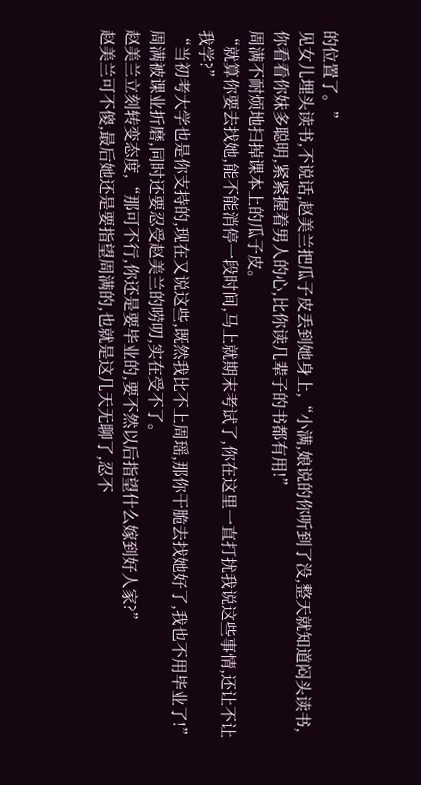的位置了。”
见女儿埋头读书,不说话,赵美兰把瓜子皮丢到她身上,“小满,娘说的你听到了没,整天就知道闷头读书,你看看你妹多聪明,紧紧握着男人的心,比你读几辈子的书都有用!”
周满不耐烦地扫掉课本上的瓜子皮。
“就算你要去找她,能不能消停一段时间,马上就期末考试了,你在这里一直打扰我说这些事情,还让不让我学?”
“当初考大学也是你支持的,现在又说这些,既然我比不上周瑶,那你干脆去找她好了,我也不用毕业了!”
周满被课业折磨,同时还要忍受赵美兰的唠叨,实在受不了。
赵美兰立刻转变态度,“那可不行,你还是要毕业的,要不然以后指望什么嫁到好人家?”
赵美兰可不傻,最后她还是要指望周满的,也就是这几天无聊了,忍不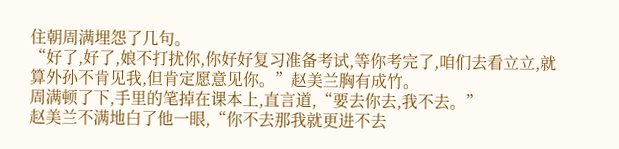住朝周满埋怨了几句。
“好了,好了,娘不打扰你,你好好复习准备考试,等你考完了,咱们去看立立,就算外孙不肯见我,但肯定愿意见你。”赵美兰胸有成竹。
周满顿了下,手里的笔掉在课本上,直言道,“要去你去,我不去。”
赵美兰不满地白了他一眼,“你不去那我就更进不去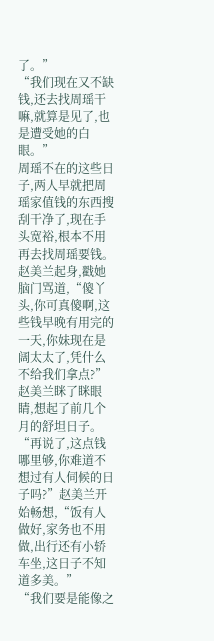了。”
“我们现在又不缺钱,还去找周瑶干嘛,就算是见了,也是遭受她的白眼。”
周瑶不在的这些日子,两人早就把周瑶家值钱的东西搜刮干净了,现在手头宽裕,根本不用再去找周瑶要钱。
赵美兰起身,戳她脑门骂道,“傻丫头,你可真傻啊,这些钱早晚有用完的一天,你妹现在是阔太太了,凭什么不给我们拿点?”
赵美兰眯了眯眼睛,想起了前几个月的舒坦日子。
“再说了,这点钱哪里够,你难道不想过有人伺候的日子吗?”赵美兰开始畅想,“饭有人做好,家务也不用做,出行还有小轿车坐,这日子不知道多美。”
“我们要是能像之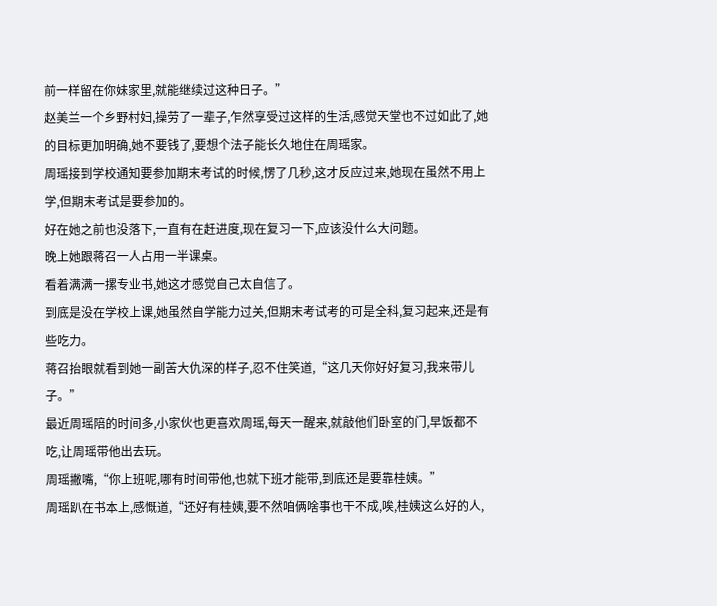前一样留在你妹家里,就能继续过这种日子。”
赵美兰一个乡野村妇,操劳了一辈子,乍然享受过这样的生活,感觉天堂也不过如此了,她的目标更加明确,她不要钱了,要想个法子能长久地住在周瑶家。
周瑶接到学校通知要参加期末考试的时候,愣了几秒,这才反应过来,她现在虽然不用上学,但期末考试是要参加的。
好在她之前也没落下,一直有在赶进度,现在复习一下,应该没什么大问题。
晚上她跟蒋召一人占用一半课桌。
看着满满一摞专业书,她这才感觉自己太自信了。
到底是没在学校上课,她虽然自学能力过关,但期末考试考的可是全科,复习起来,还是有些吃力。
蒋召抬眼就看到她一副苦大仇深的样子,忍不住笑道,“这几天你好好复习,我来带儿子。”
最近周瑶陪的时间多,小家伙也更喜欢周瑶,每天一醒来,就敲他们卧室的门,早饭都不吃,让周瑶带他出去玩。
周瑶撇嘴,“你上班呢,哪有时间带他,也就下班才能带,到底还是要靠桂姨。”
周瑶趴在书本上,感慨道,“还好有桂姨,要不然咱俩啥事也干不成,唉,桂姨这么好的人,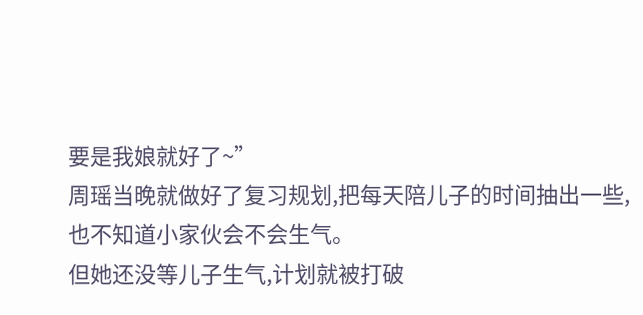要是我娘就好了~”
周瑶当晚就做好了复习规划,把每天陪儿子的时间抽出一些,也不知道小家伙会不会生气。
但她还没等儿子生气,计划就被打破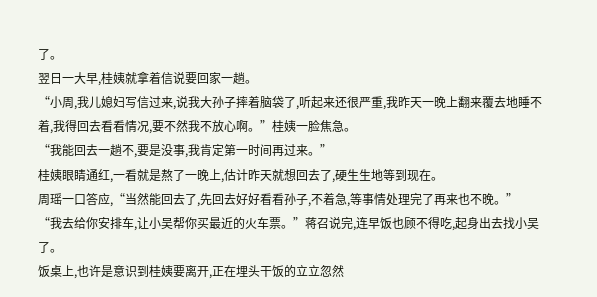了。
翌日一大早,桂姨就拿着信说要回家一趟。
“小周,我儿媳妇写信过来,说我大孙子摔着脑袋了,听起来还很严重,我昨天一晚上翻来覆去地睡不着,我得回去看看情况,要不然我不放心啊。”桂姨一脸焦急。
“我能回去一趟不,要是没事,我肯定第一时间再过来。”
桂姨眼睛通红,一看就是熬了一晚上,估计昨天就想回去了,硬生生地等到现在。
周瑶一口答应,“当然能回去了,先回去好好看看孙子,不着急,等事情处理完了再来也不晚。”
“我去给你安排车,让小吴帮你买最近的火车票。”蒋召说完,连早饭也顾不得吃,起身出去找小吴了。
饭桌上,也许是意识到桂姨要离开,正在埋头干饭的立立忽然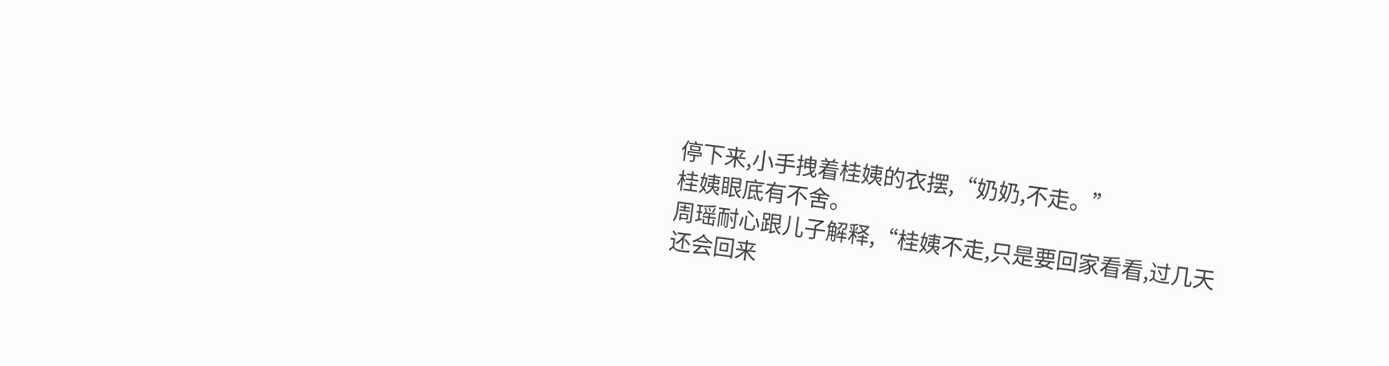停下来,小手拽着桂姨的衣摆,“奶奶,不走。”
桂姨眼底有不舍。
周瑶耐心跟儿子解释,“桂姨不走,只是要回家看看,过几天还会回来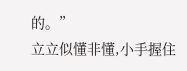的。”
立立似懂非懂,小手握住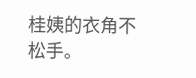桂姨的衣角不松手。